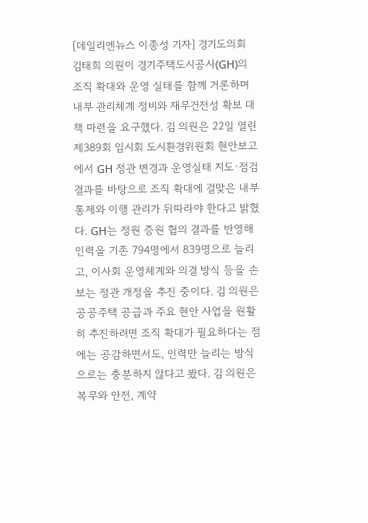[데일리엔뉴스 이종성 기자] 경기도의회 김태희 의원이 경기주택도시공사(GH)의 조직 확대와 운영 실태를 함께 거론하며 내부 관리체계 정비와 재무건전성 확보 대책 마련을 요구했다. 김 의원은 22일 열린 제389회 임시회 도시환경위원회 현안보고에서 GH 정관 변경과 운영실태 지도·점검 결과를 바탕으로 조직 확대에 걸맞은 내부 통제와 이행 관리가 뒤따라야 한다고 밝혔다. GH는 정원 증원 협의 결과를 반영해 인력을 기존 794명에서 839명으로 늘리고, 이사회 운영체계와 의결 방식 등을 손보는 정관 개정을 추진 중이다. 김 의원은 공공주택 공급과 주요 현안 사업을 원활히 추진하려면 조직 확대가 필요하다는 점에는 공감하면서도, 인력만 늘리는 방식으로는 충분하지 않다고 봤다. 김 의원은 복무와 안전, 계약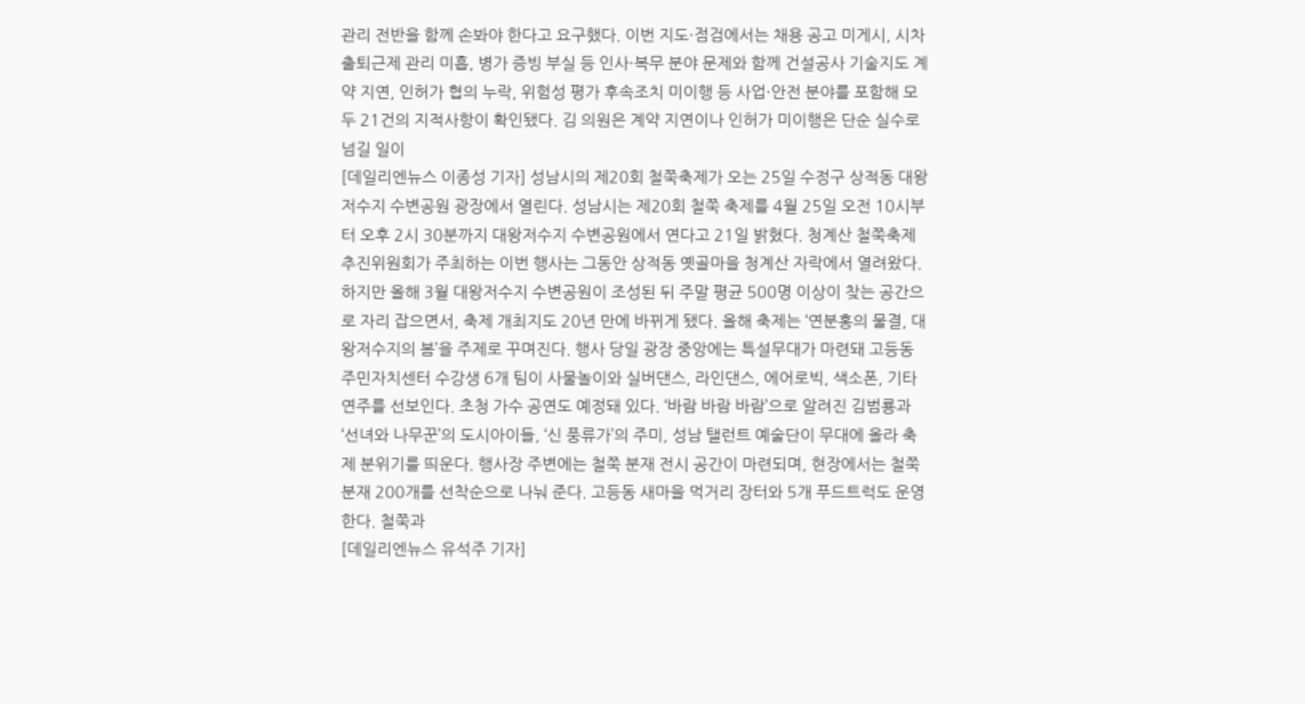관리 전반을 함께 손봐야 한다고 요구했다. 이번 지도·점검에서는 채용 공고 미게시, 시차출퇴근제 관리 미흡, 병가 증빙 부실 등 인사·복무 분야 문제와 함께 건설공사 기술지도 계약 지연, 인허가 협의 누락, 위험성 평가 후속조치 미이행 등 사업·안전 분야를 포함해 모두 21건의 지적사항이 확인됐다. 김 의원은 계약 지연이나 인허가 미이행은 단순 실수로 넘길 일이
[데일리엔뉴스 이종성 기자] 성남시의 제20회 철쭉축제가 오는 25일 수정구 상적동 대왕저수지 수변공원 광장에서 열린다. 성남시는 제20회 철쭉 축제를 4월 25일 오전 10시부터 오후 2시 30분까지 대왕저수지 수변공원에서 연다고 21일 밝혔다. 청계산 철쭉축제 추진위원회가 주최하는 이번 행사는 그동안 상적동 옛골마을 청계산 자락에서 열려왔다. 하지만 올해 3월 대왕저수지 수변공원이 조성된 뒤 주말 평균 500명 이상이 찾는 공간으로 자리 잡으면서, 축제 개최지도 20년 만에 바뀌게 됐다. 올해 축제는 ‘연분홍의 물결, 대왕저수지의 봄’을 주제로 꾸며진다. 행사 당일 광장 중앙에는 특설무대가 마련돼 고등동 주민자치센터 수강생 6개 팀이 사물놀이와 실버댄스, 라인댄스, 에어로빅, 색소폰, 기타 연주를 선보인다. 초청 가수 공연도 예정돼 있다. ‘바람 바람 바람’으로 알려진 김범룡과 ‘선녀와 나무꾼’의 도시아이들, ‘신 풍류가’의 주미, 성남 탤런트 예술단이 무대에 올라 축제 분위기를 띄운다. 행사장 주변에는 철쭉 분재 전시 공간이 마련되며, 현장에서는 철쭉 분재 200개를 선착순으로 나눠 준다. 고등동 새마을 먹거리 장터와 5개 푸드트럭도 운영한다. 철쭉과
[데일리엔뉴스 유석주 기자]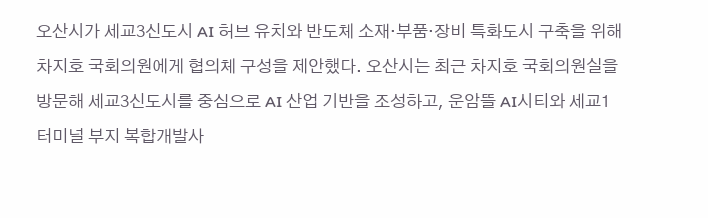오산시가 세교3신도시 AI 허브 유치와 반도체 소재·부품·장비 특화도시 구축을 위해 차지호 국회의원에게 협의체 구성을 제안했다. 오산시는 최근 차지호 국회의원실을 방문해 세교3신도시를 중심으로 AI 산업 기반을 조성하고, 운암뜰 AI시티와 세교1 터미널 부지 복합개발사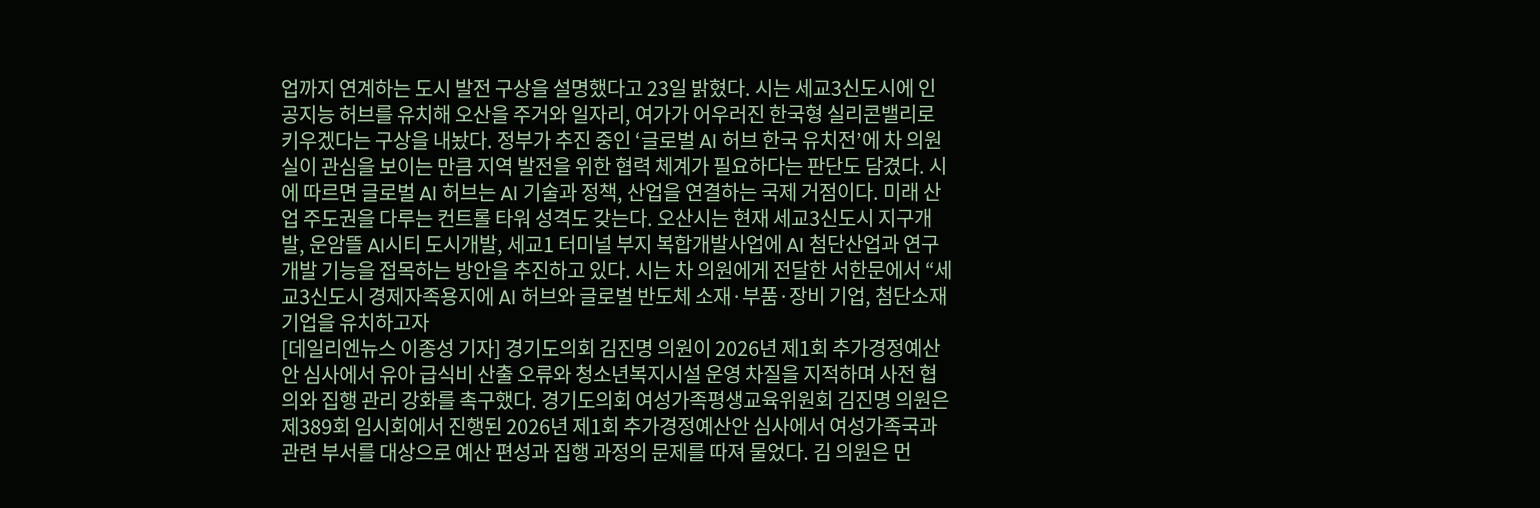업까지 연계하는 도시 발전 구상을 설명했다고 23일 밝혔다. 시는 세교3신도시에 인공지능 허브를 유치해 오산을 주거와 일자리, 여가가 어우러진 한국형 실리콘밸리로 키우겠다는 구상을 내놨다. 정부가 추진 중인 ‘글로벌 AI 허브 한국 유치전’에 차 의원실이 관심을 보이는 만큼 지역 발전을 위한 협력 체계가 필요하다는 판단도 담겼다. 시에 따르면 글로벌 AI 허브는 AI 기술과 정책, 산업을 연결하는 국제 거점이다. 미래 산업 주도권을 다루는 컨트롤 타워 성격도 갖는다. 오산시는 현재 세교3신도시 지구개발, 운암뜰 AI시티 도시개발, 세교1 터미널 부지 복합개발사업에 AI 첨단산업과 연구개발 기능을 접목하는 방안을 추진하고 있다. 시는 차 의원에게 전달한 서한문에서 “세교3신도시 경제자족용지에 AI 허브와 글로벌 반도체 소재·부품·장비 기업, 첨단소재 기업을 유치하고자
[데일리엔뉴스 이종성 기자] 경기도의회 김진명 의원이 2026년 제1회 추가경정예산안 심사에서 유아 급식비 산출 오류와 청소년복지시설 운영 차질을 지적하며 사전 협의와 집행 관리 강화를 촉구했다. 경기도의회 여성가족평생교육위원회 김진명 의원은 제389회 임시회에서 진행된 2026년 제1회 추가경정예산안 심사에서 여성가족국과 관련 부서를 대상으로 예산 편성과 집행 과정의 문제를 따져 물었다. 김 의원은 먼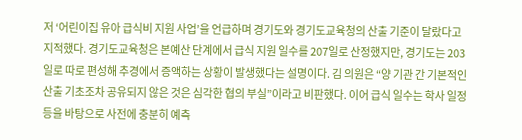저 ‘어린이집 유아 급식비 지원 사업’을 언급하며 경기도와 경기도교육청의 산출 기준이 달랐다고 지적했다. 경기도교육청은 본예산 단계에서 급식 지원 일수를 207일로 산정했지만, 경기도는 203일로 따로 편성해 추경에서 증액하는 상황이 발생했다는 설명이다. 김 의원은 “양 기관 간 기본적인 산출 기초조차 공유되지 않은 것은 심각한 협의 부실”이라고 비판했다. 이어 급식 일수는 학사 일정 등을 바탕으로 사전에 충분히 예측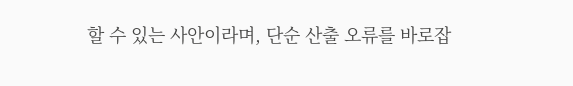할 수 있는 사안이라며, 단순 산출 오류를 바로잡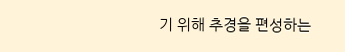기 위해 추경을 편성하는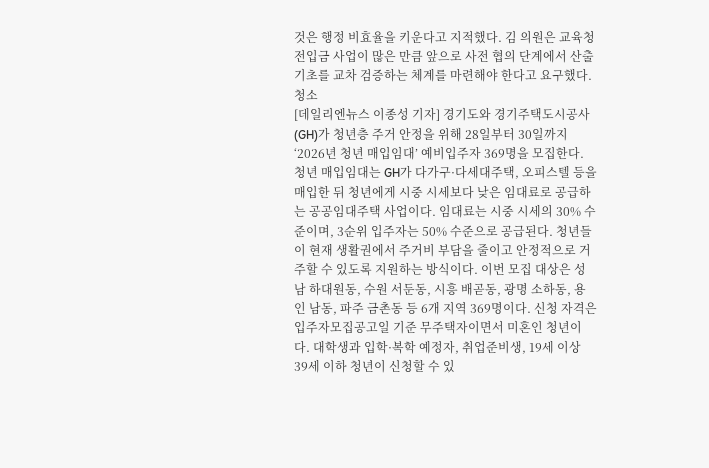것은 행정 비효율을 키운다고 지적했다. 김 의원은 교육청 전입금 사업이 많은 만큼 앞으로 사전 협의 단계에서 산출 기초를 교차 검증하는 체계를 마련해야 한다고 요구했다. 청소
[데일리엔뉴스 이종성 기자] 경기도와 경기주택도시공사(GH)가 청년층 주거 안정을 위해 28일부터 30일까지 ‘2026년 청년 매입임대’ 예비입주자 369명을 모집한다. 청년 매입임대는 GH가 다가구·다세대주택, 오피스텔 등을 매입한 뒤 청년에게 시중 시세보다 낮은 임대료로 공급하는 공공임대주택 사업이다. 임대료는 시중 시세의 30% 수준이며, 3순위 입주자는 50% 수준으로 공급된다. 청년들이 현재 생활권에서 주거비 부담을 줄이고 안정적으로 거주할 수 있도록 지원하는 방식이다. 이번 모집 대상은 성남 하대원동, 수원 서둔동, 시흥 배곧동, 광명 소하동, 용인 남동, 파주 금촌동 등 6개 지역 369명이다. 신청 자격은 입주자모집공고일 기준 무주택자이면서 미혼인 청년이다. 대학생과 입학·복학 예정자, 취업준비생, 19세 이상 39세 이하 청년이 신청할 수 있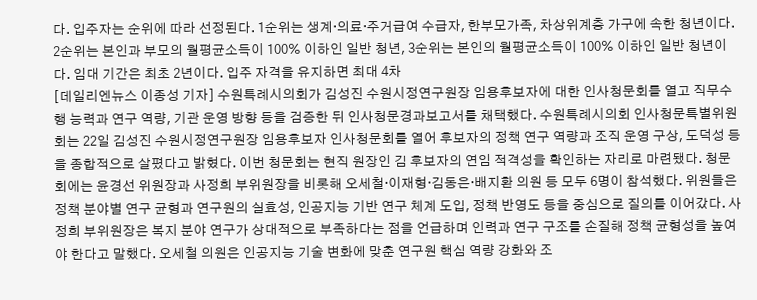다. 입주자는 순위에 따라 선정된다. 1순위는 생계·의료·주거급여 수급자, 한부모가족, 차상위계층 가구에 속한 청년이다. 2순위는 본인과 부모의 월평균소득이 100% 이하인 일반 청년, 3순위는 본인의 월평균소득이 100% 이하인 일반 청년이다. 임대 기간은 최초 2년이다. 입주 자격을 유지하면 최대 4차
[데일리엔뉴스 이종성 기자] 수원특례시의회가 김성진 수원시정연구원장 임용후보자에 대한 인사청문회를 열고 직무수행 능력과 연구 역량, 기관 운영 방향 등을 검증한 뒤 인사청문경과보고서를 채택했다. 수원특례시의회 인사청문특별위원회는 22일 김성진 수원시정연구원장 임용후보자 인사청문회를 열어 후보자의 정책 연구 역량과 조직 운영 구상, 도덕성 등을 종합적으로 살폈다고 밝혔다. 이번 청문회는 현직 원장인 김 후보자의 연임 적격성을 확인하는 자리로 마련됐다. 청문회에는 윤경선 위원장과 사정희 부위원장을 비롯해 오세철·이재형·김동은·배지환 의원 등 모두 6명이 참석했다. 위원들은 정책 분야별 연구 균형과 연구원의 실효성, 인공지능 기반 연구 체계 도입, 정책 반영도 등을 중심으로 질의를 이어갔다. 사정희 부위원장은 복지 분야 연구가 상대적으로 부족하다는 점을 언급하며 인력과 연구 구조를 손질해 정책 균형성을 높여야 한다고 말했다. 오세철 의원은 인공지능 기술 변화에 맞춘 연구원 핵심 역량 강화와 조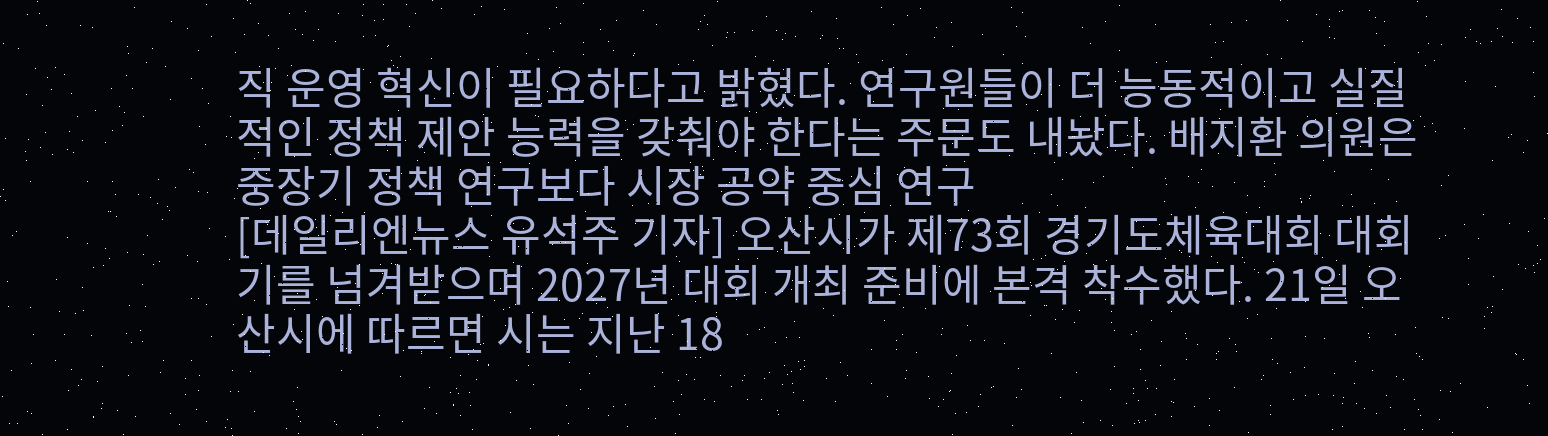직 운영 혁신이 필요하다고 밝혔다. 연구원들이 더 능동적이고 실질적인 정책 제안 능력을 갖춰야 한다는 주문도 내놨다. 배지환 의원은 중장기 정책 연구보다 시장 공약 중심 연구
[데일리엔뉴스 유석주 기자] 오산시가 제73회 경기도체육대회 대회기를 넘겨받으며 2027년 대회 개최 준비에 본격 착수했다. 21일 오산시에 따르면 시는 지난 18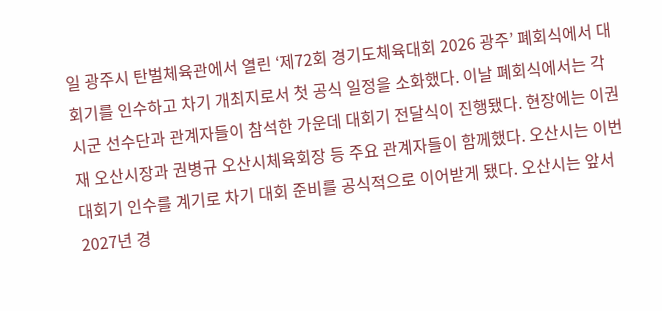일 광주시 탄벌체육관에서 열린 ‘제72회 경기도체육대회 2026 광주’ 폐회식에서 대회기를 인수하고 차기 개최지로서 첫 공식 일정을 소화했다. 이날 폐회식에서는 각 시군 선수단과 관계자들이 참석한 가운데 대회기 전달식이 진행됐다. 현장에는 이권재 오산시장과 권병규 오산시체육회장 등 주요 관계자들이 함께했다. 오산시는 이번 대회기 인수를 계기로 차기 대회 준비를 공식적으로 이어받게 됐다. 오산시는 앞서 2027년 경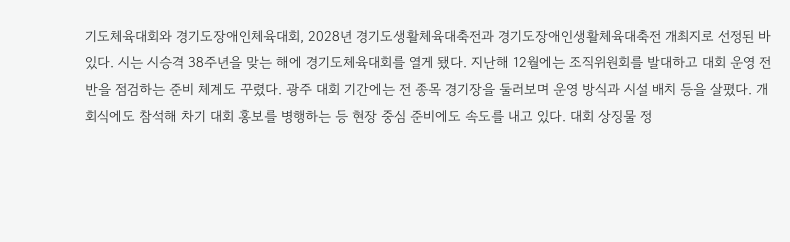기도체육대회와 경기도장애인체육대회, 2028년 경기도생활체육대축전과 경기도장애인생활체육대축전 개최지로 선정된 바 있다. 시는 시승격 38주년을 맞는 해에 경기도체육대회를 열게 됐다. 지난해 12월에는 조직위원회를 발대하고 대회 운영 전반을 점검하는 준비 체계도 꾸렸다. 광주 대회 기간에는 전 종목 경기장을 둘러보며 운영 방식과 시설 배치 등을 살폈다. 개회식에도 참석해 차기 대회 홍보를 병행하는 등 현장 중심 준비에도 속도를 내고 있다. 대회 상징물 정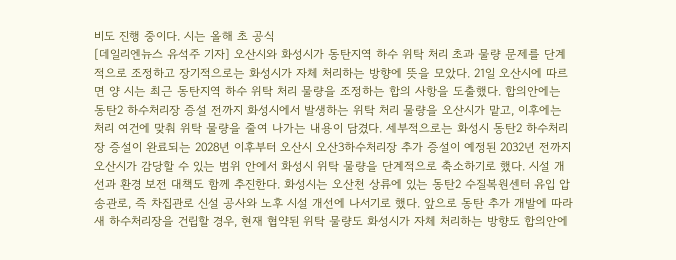비도 진행 중이다. 시는 올해 초 공식
[데일리엔뉴스 유석주 기자] 오산시와 화성시가 동탄지역 하수 위탁 처리 초과 물량 문제를 단계적으로 조정하고 장기적으로는 화성시가 자체 처리하는 방향에 뜻을 모았다. 21일 오산시에 따르면 양 시는 최근 동탄지역 하수 위탁 처리 물량을 조정하는 합의 사항을 도출했다. 합의안에는 동탄2 하수처리장 증설 전까지 화성시에서 발생하는 위탁 처리 물량을 오산시가 맡고, 이후에는 처리 여건에 맞춰 위탁 물량을 줄여 나가는 내용이 담겼다. 세부적으로는 화성시 동탄2 하수처리장 증설이 완료되는 2028년 이후부터 오산시 오산3하수처리장 추가 증설이 예정된 2032년 전까지 오산시가 감당할 수 있는 범위 안에서 화성시 위탁 물량을 단계적으로 축소하기로 했다. 시설 개선과 환경 보전 대책도 함께 추진한다. 화성시는 오산천 상류에 있는 동탄2 수질복원센터 유입 압송관로, 즉 차집관로 신설 공사와 노후 시설 개선에 나서기로 했다. 앞으로 동탄 추가 개발에 따라 새 하수처리장을 건립할 경우, 현재 협약된 위탁 물량도 화성시가 자체 처리하는 방향도 합의안에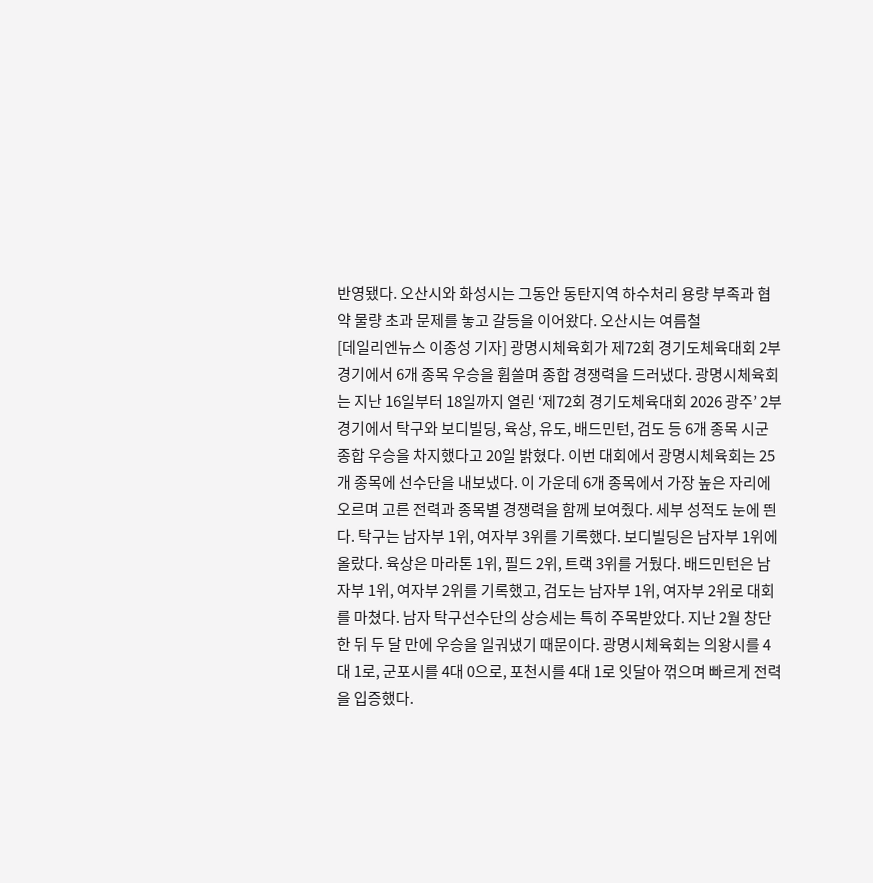반영됐다. 오산시와 화성시는 그동안 동탄지역 하수처리 용량 부족과 협약 물량 초과 문제를 놓고 갈등을 이어왔다. 오산시는 여름철
[데일리엔뉴스 이종성 기자] 광명시체육회가 제72회 경기도체육대회 2부 경기에서 6개 종목 우승을 휩쓸며 종합 경쟁력을 드러냈다. 광명시체육회는 지난 16일부터 18일까지 열린 ‘제72회 경기도체육대회 2026 광주’ 2부 경기에서 탁구와 보디빌딩, 육상, 유도, 배드민턴, 검도 등 6개 종목 시군 종합 우승을 차지했다고 20일 밝혔다. 이번 대회에서 광명시체육회는 25개 종목에 선수단을 내보냈다. 이 가운데 6개 종목에서 가장 높은 자리에 오르며 고른 전력과 종목별 경쟁력을 함께 보여줬다. 세부 성적도 눈에 띈다. 탁구는 남자부 1위, 여자부 3위를 기록했다. 보디빌딩은 남자부 1위에 올랐다. 육상은 마라톤 1위, 필드 2위, 트랙 3위를 거뒀다. 배드민턴은 남자부 1위, 여자부 2위를 기록했고, 검도는 남자부 1위, 여자부 2위로 대회를 마쳤다. 남자 탁구선수단의 상승세는 특히 주목받았다. 지난 2월 창단한 뒤 두 달 만에 우승을 일궈냈기 때문이다. 광명시체육회는 의왕시를 4대 1로, 군포시를 4대 0으로, 포천시를 4대 1로 잇달아 꺾으며 빠르게 전력을 입증했다.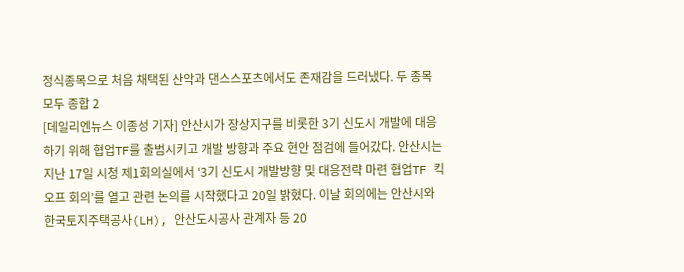정식종목으로 처음 채택된 산악과 댄스스포츠에서도 존재감을 드러냈다. 두 종목 모두 종합 2
[데일리엔뉴스 이종성 기자] 안산시가 장상지구를 비롯한 3기 신도시 개발에 대응하기 위해 협업TF를 출범시키고 개발 방향과 주요 현안 점검에 들어갔다. 안산시는 지난 17일 시청 제1회의실에서 ‘3기 신도시 개발방향 및 대응전략 마련 협업TF 킥오프 회의’를 열고 관련 논의를 시작했다고 20일 밝혔다. 이날 회의에는 안산시와 한국토지주택공사(LH), 안산도시공사 관계자 등 20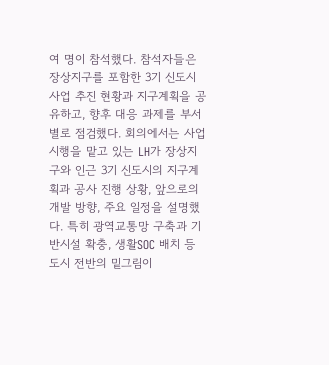여 명이 참석했다. 참석자들은 장상지구를 포함한 3기 신도시 사업 추진 현황과 지구계획을 공유하고, 향후 대응 과제를 부서별로 점검했다. 회의에서는 사업 시행을 맡고 있는 LH가 장상지구와 인근 3기 신도시의 지구계획과 공사 진행 상황, 앞으로의 개발 방향, 주요 일정을 설명했다. 특히 광역교통망 구축과 기반시설 확충, 생활SOC 배치 등 도시 전반의 밑그림이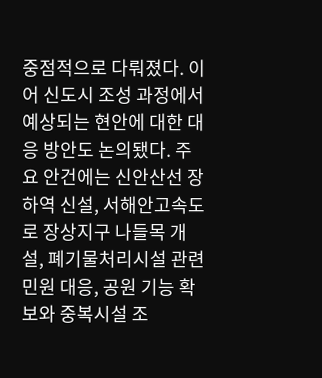중점적으로 다뤄졌다. 이어 신도시 조성 과정에서 예상되는 현안에 대한 대응 방안도 논의됐다. 주요 안건에는 신안산선 장하역 신설, 서해안고속도로 장상지구 나들목 개설, 폐기물처리시설 관련 민원 대응, 공원 기능 확보와 중복시설 조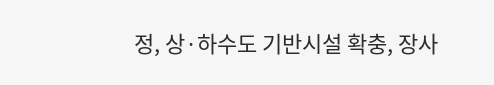정, 상·하수도 기반시설 확충, 장사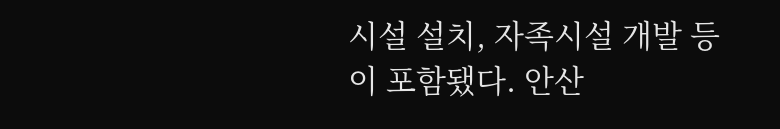시설 설치, 자족시설 개발 등이 포함됐다. 안산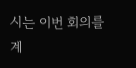시는 이번 회의를 계